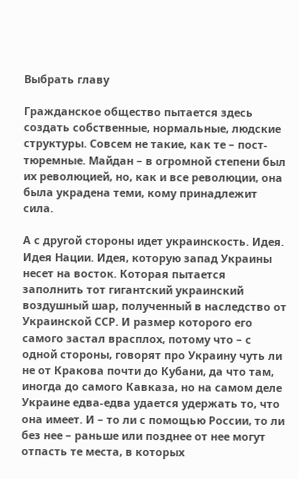Выбрать главу

Гражданское общество пытается здесь создать собственные, нормальные, людские структуры. Совсем не такие, как те – пост-тюремные. Майдан – в огромной степени был их революцией, но, как и все революции, она была украдена теми, кому принадлежит сила.

А с другой стороны идет украинскость. Идея. Идея Нации. Идея, которую запад Украины несет на восток. Которая пытается заполнить тот гигантский украинский воздушный шар, полученный в наследство от Украинской ССР. И размер которого его самого застал врасплох, потому что – с одной стороны, говорят про Украину чуть ли не от Кракова почти до Кубани, да что там, иногда до самого Кавказа, но на самом деле Украине едва-едва удается удержать то, что она имеет. И – то ли с помощью России, то ли без нее – раньше или позднее от нее могут отпасть те места, в которых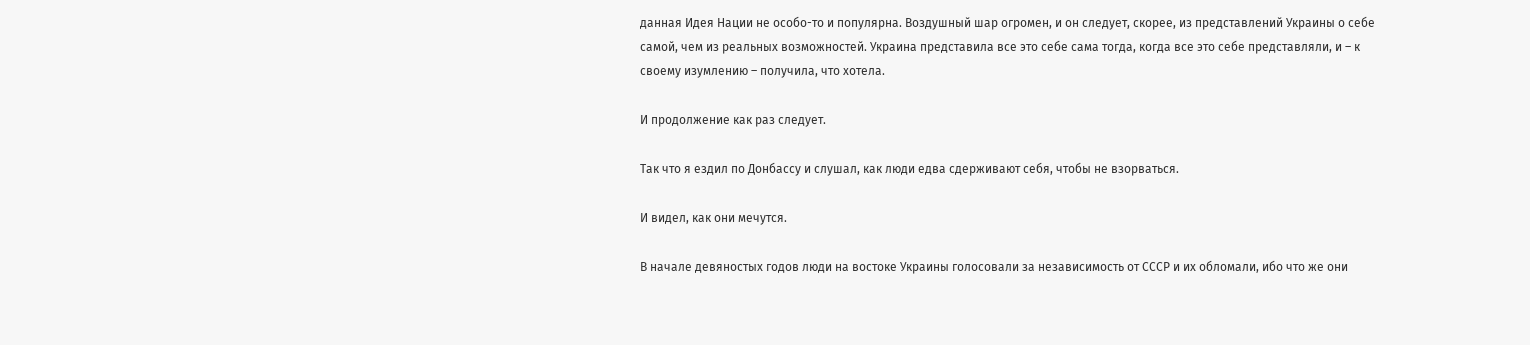данная Идея Нации не особо-то и популярна. Воздушный шар огромен, и он следует, скорее, из представлений Украины о себе самой, чем из реальных возможностей. Украина представила все это себе сама тогда, когда все это себе представляли, и – к своему изумлению – получила, что хотела.

И продолжение как раз следует.

Так что я ездил по Донбассу и слушал, как люди едва сдерживают себя, чтобы не взорваться.

И видел, как они мечутся.

В начале девяностых годов люди на востоке Украины голосовали за независимость от СССР и их обломали, ибо что же они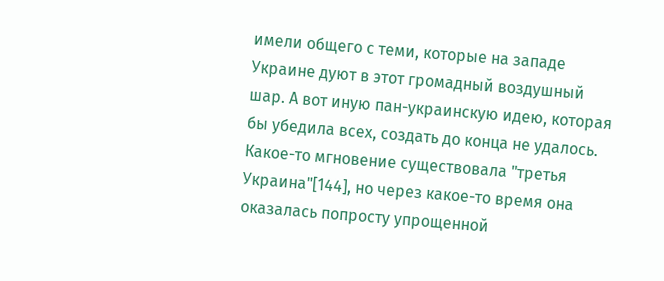имели общего с теми, которые на западе Украине дуют в этот громадный воздушный шар. А вот иную пан-украинскую идею, которая бы убедила всех, создать до конца не удалось. Какое-то мгновение существовала "третья Украина"[144], но через какое-то время она оказалась попросту упрощенной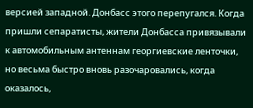версией западной. Донбасс этого перепугался. Когда пришли сепаратисты, жители Донбасса привязывали к автомобильным антеннам георгиевские ленточки, но весьма быстро вновь разочаровались, когда оказалось,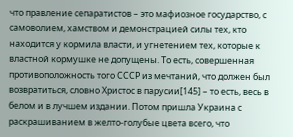что правление сепаратистов – это мафиозное государство, с самоволием, хамством и демонстрацией силы тех, кто находится у кормила власти, и угнетением тех, которые к властной кормушке не допущены. То есть, совершенная противоположность того СССР из мечтаний, что должен был возвратиться, словно Христос в парусии[145] – то есть, весь в белом и в лучшем издании. Потом пришла Украина с раскрашиванием в желто-голубые цвета всего, что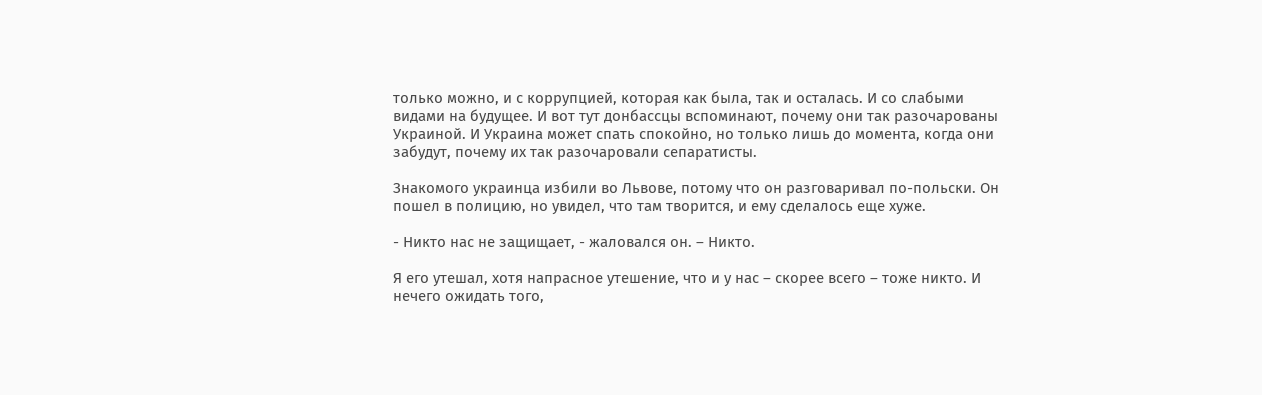только можно, и с коррупцией, которая как была, так и осталась. И со слабыми видами на будущее. И вот тут донбассцы вспоминают, почему они так разочарованы Украиной. И Украина может спать спокойно, но только лишь до момента, когда они забудут, почему их так разочаровали сепаратисты.

Знакомого украинца избили во Львове, потому что он разговаривал по-польски. Он пошел в полицию, но увидел, что там творится, и ему сделалось еще хуже.

- Никто нас не защищает, - жаловался он. – Никто.

Я его утешал, хотя напрасное утешение, что и у нас – скорее всего – тоже никто. И нечего ожидать того,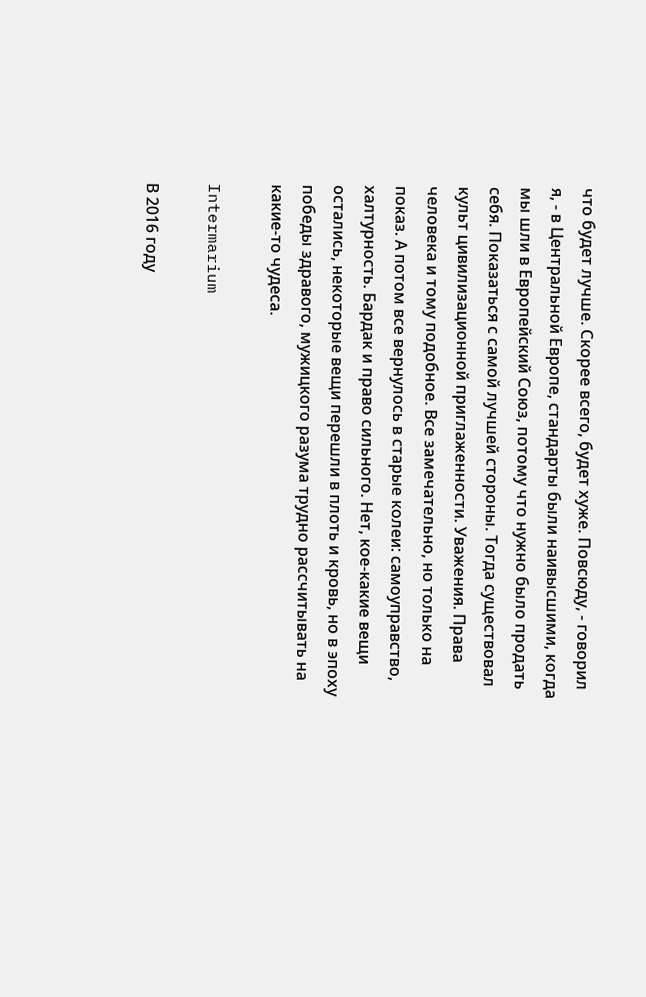что будет лучше. Скорее всего, будет хуже. Повсюду, - говорил я, - в Центральной Европе, стандарты были наивысшими, когда мы шли в Европейский Союз, потому что нужно было продать себя. Показаться с самой лучшей стороны. Тогда существовал культ цивилизационной приглаженности. Уважения. Права человека и тому подобное. Все замечательно, но только на показ. А потом все вернулось в старые колеи: самоуправство, халтурность. Бардак и право сильного. Нет, кое-какие вещи остались, некоторые вещи перешли в плоть и кровь, но в эпоху победы здравого, мужицкого разума трудно рассчитывать на какие-то чудеса.

Intermarium

В 2016 году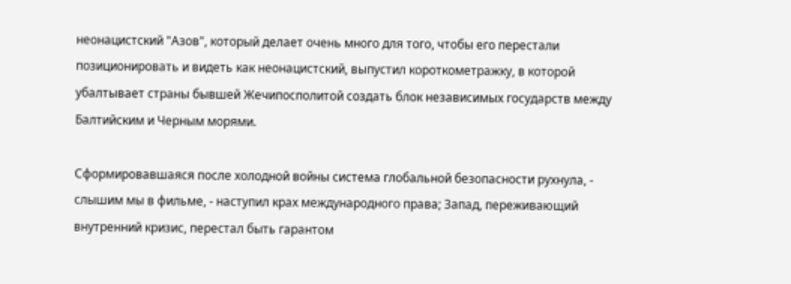неонацистский "Азов", который делает очень много для того, чтобы его перестали позиционировать и видеть как неонацистский, выпустил короткометражку, в которой убалтывает страны бывшей Жечипосполитой создать блок независимых государств между Балтийским и Черным морями.

Сформировавшаяся после холодной войны система глобальной безопасности рухнула, - слышим мы в фильме, - наступил крах международного права; Запад, переживающий внутренний кризис, перестал быть гарантом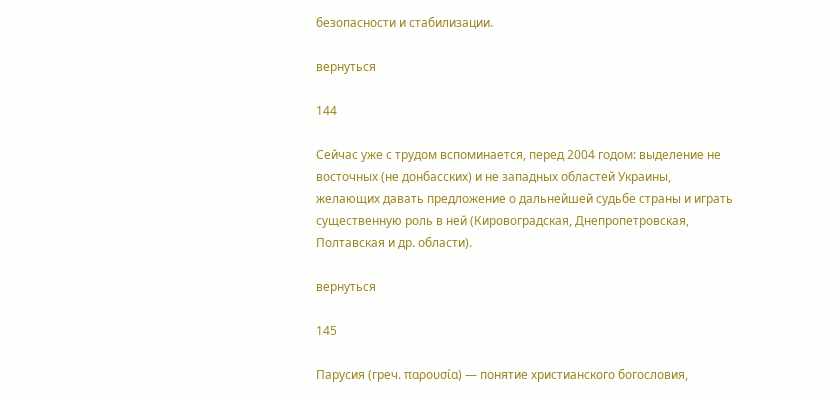безопасности и стабилизации.

вернуться

144

Сейчас уже с трудом вспоминается, перед 2004 годом: выделение не восточных (не донбасских) и не западных областей Украины, желающих давать предложение о дальнейшей судьбе страны и играть существенную роль в ней (Кировоградская, Днепропетровская, Полтавская и др. области).

вернуться

145

Парусия (греч. παρουσία) — понятие христианского богословия,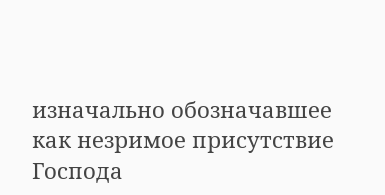изначально обозначавшее как незримое присутствие Господа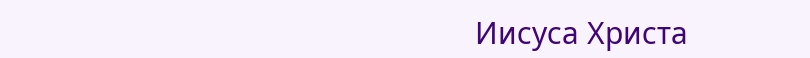Иисуса Христа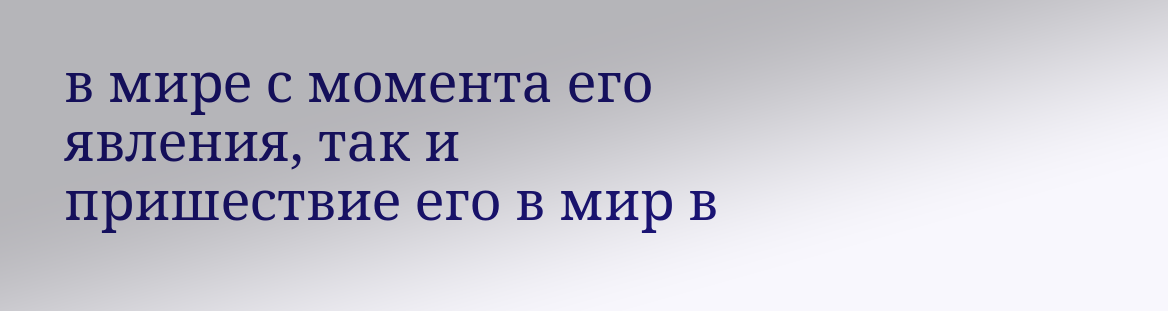в мире с момента его явления, так и пришествие его в мир в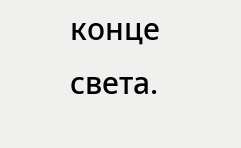конце света.